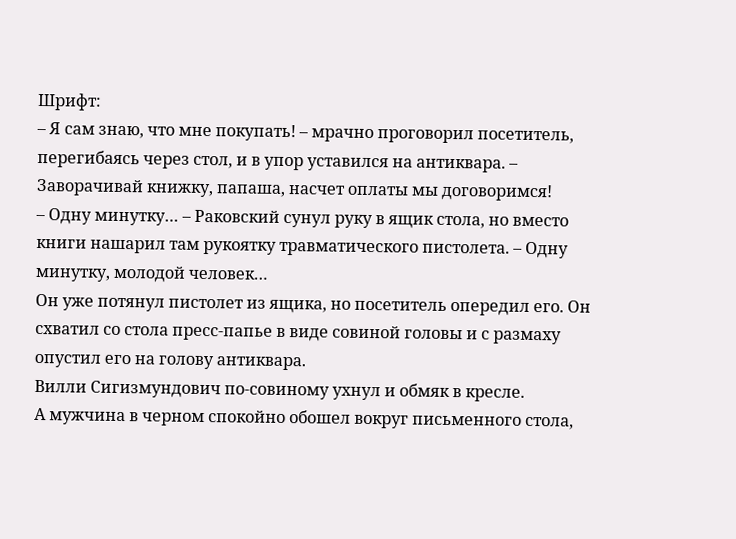Шрифт:
– Я сам знаю, что мне покупать! – мрачно проговорил посетитель, перегибаясь через стол, и в упор уставился на антиквара. – Заворачивай книжку, папаша, насчет оплаты мы договоримся!
– Одну минутку… – Раковский сунул руку в ящик стола, но вместо книги нашарил там рукоятку травматического пистолета. – Одну минутку, молодой человек…
Он уже потянул пистолет из ящика, но посетитель опередил его. Он схватил со стола пресс-папье в виде совиной головы и с размаху опустил его на голову антиквара.
Вилли Сигизмундович по-совиному ухнул и обмяк в кресле.
А мужчина в черном спокойно обошел вокруг письменного стола,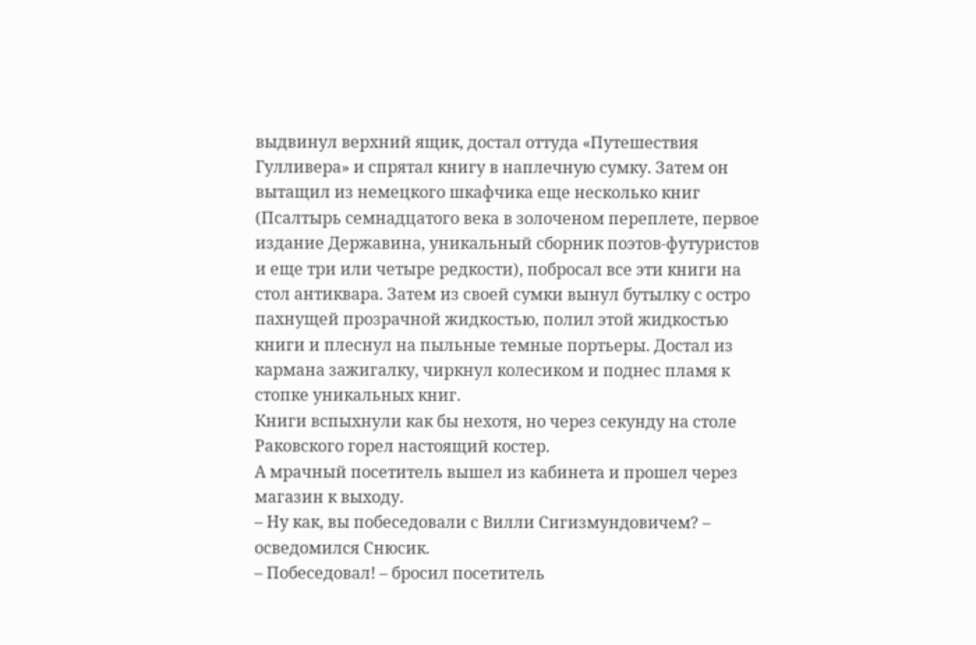выдвинул верхний ящик, достал оттуда «Путешествия Гулливера» и спрятал книгу в наплечную сумку. Затем он вытащил из немецкого шкафчика еще несколько книг (Псалтырь семнадцатого века в золоченом переплете, первое издание Державина, уникальный сборник поэтов-футуристов и еще три или четыре редкости), побросал все эти книги на стол антиквара. Затем из своей сумки вынул бутылку с остро пахнущей прозрачной жидкостью, полил этой жидкостью книги и плеснул на пыльные темные портьеры. Достал из кармана зажигалку, чиркнул колесиком и поднес пламя к стопке уникальных книг.
Книги вспыхнули как бы нехотя, но через секунду на столе Раковского горел настоящий костер.
А мрачный посетитель вышел из кабинета и прошел через магазин к выходу.
– Ну как, вы побеседовали с Вилли Сигизмундовичем? – осведомился Снюсик.
– Побеседовал! – бросил посетитель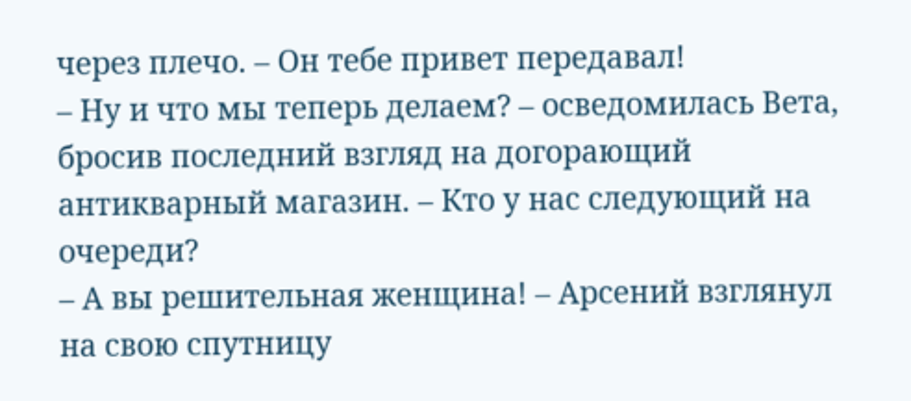через плечо. – Он тебе привет передавал!
– Ну и что мы теперь делаем? – осведомилась Вета, бросив последний взгляд на догорающий антикварный магазин. – Кто у нас следующий на очереди?
– А вы решительная женщина! – Арсений взглянул на свою спутницу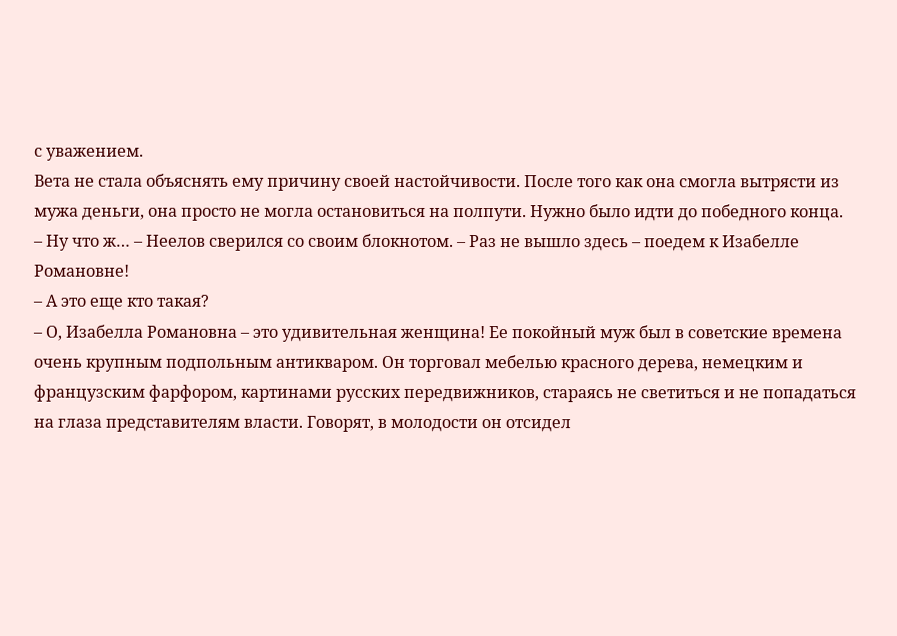с уважением.
Вета не стала объяснять ему причину своей настойчивости. После того как она смогла вытрясти из мужа деньги, она просто не могла остановиться на полпути. Нужно было идти до победного конца.
– Ну что ж… – Неелов сверился со своим блокнотом. – Раз не вышло здесь – поедем к Изабелле Романовне!
– А это еще кто такая?
– О, Изабелла Романовна – это удивительная женщина! Ее покойный муж был в советские времена очень крупным подпольным антикваром. Он торговал мебелью красного дерева, немецким и французским фарфором, картинами русских передвижников, стараясь не светиться и не попадаться на глаза представителям власти. Говорят, в молодости он отсидел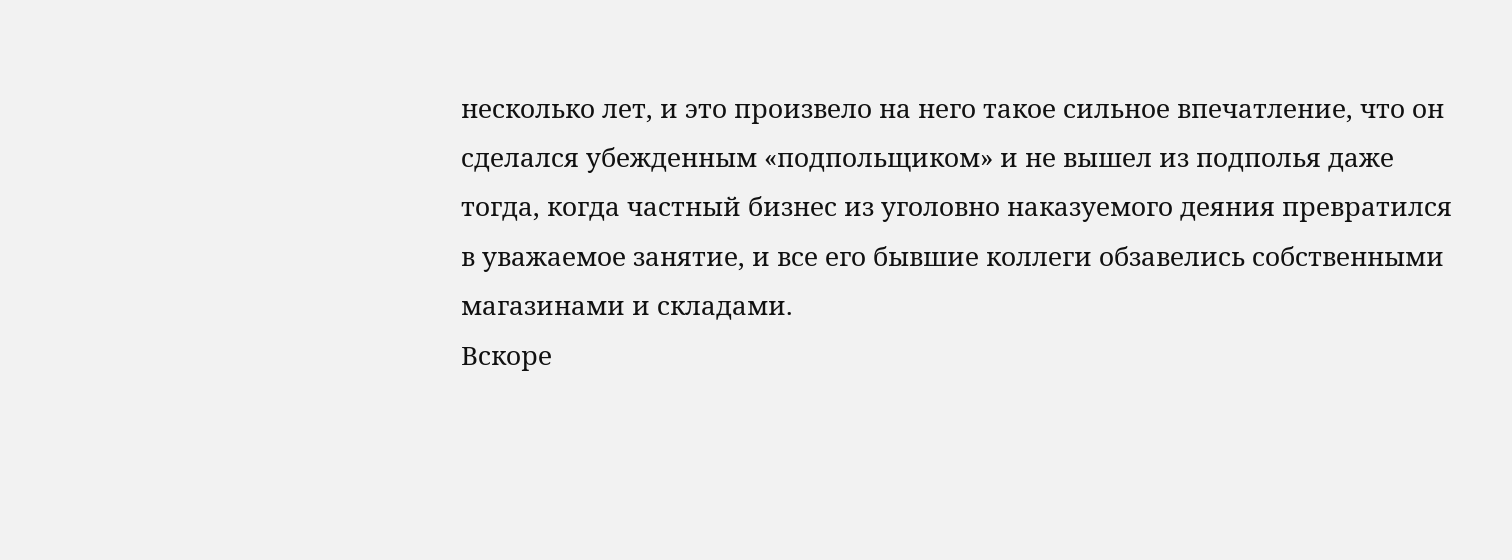несколько лет, и это произвело на него такое сильное впечатление, что он сделался убежденным «подпольщиком» и не вышел из подполья даже тогда, когда частный бизнес из уголовно наказуемого деяния превратился в уважаемое занятие, и все его бывшие коллеги обзавелись собственными магазинами и складами.
Вскоре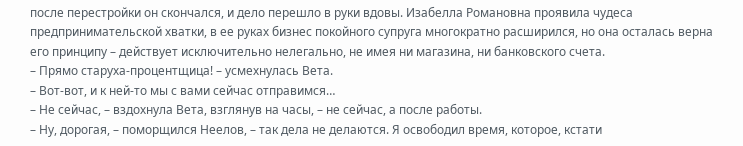после перестройки он скончался, и дело перешло в руки вдовы. Изабелла Романовна проявила чудеса предпринимательской хватки, в ее руках бизнес покойного супруга многократно расширился, но она осталась верна его принципу – действует исключительно нелегально, не имея ни магазина, ни банковского счета.
– Прямо старуха-процентщица! – усмехнулась Вета.
– Вот-вот, и к ней-то мы с вами сейчас отправимся…
– Не сейчас, – вздохнула Вета, взглянув на часы, – не сейчас, а после работы.
– Ну, дорогая, – поморщился Неелов, – так дела не делаются. Я освободил время, которое, кстати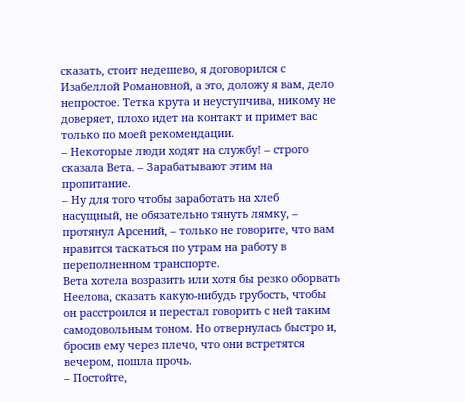сказать, стоит недешево, я договорился с Изабеллой Романовной, а это, доложу я вам, дело непростое. Тетка крута и неуступчива, никому не доверяет, плохо идет на контакт и примет вас только по моей рекомендации.
– Некоторые люди ходят на службу! – строго сказала Вета. – Зарабатывают этим на пропитание.
– Ну для того чтобы заработать на хлеб насущный, не обязательно тянуть лямку, – протянул Арсений, – только не говорите, что вам нравится таскаться по утрам на работу в переполненном транспорте.
Вета хотела возразить или хотя бы резко оборвать Неелова, сказать какую-нибудь грубость, чтобы он расстроился и перестал говорить с ней таким самодовольным тоном. Но отвернулась быстро и, бросив ему через плечо, что они встретятся вечером, пошла прочь.
– Постойте,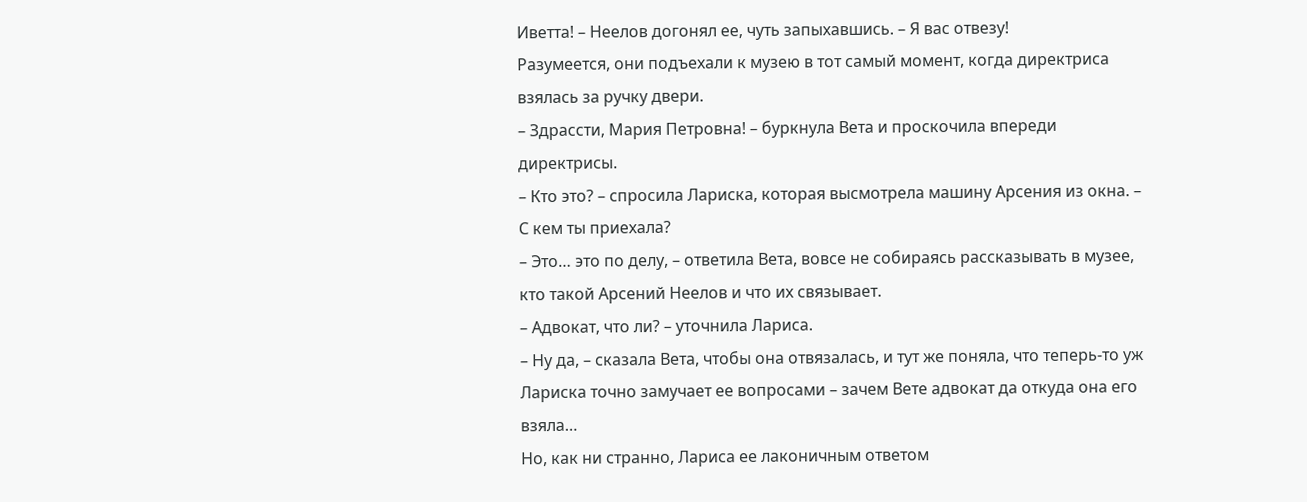Иветта! – Неелов догонял ее, чуть запыхавшись. – Я вас отвезу!
Разумеется, они подъехали к музею в тот самый момент, когда директриса взялась за ручку двери.
– Здрассти, Мария Петровна! – буркнула Вета и проскочила впереди директрисы.
– Кто это? – спросила Лариска, которая высмотрела машину Арсения из окна. – С кем ты приехала?
– Это… это по делу, – ответила Вета, вовсе не собираясь рассказывать в музее, кто такой Арсений Неелов и что их связывает.
– Адвокат, что ли? – уточнила Лариса.
– Ну да, – сказала Вета, чтобы она отвязалась, и тут же поняла, что теперь-то уж Лариска точно замучает ее вопросами – зачем Вете адвокат да откуда она его взяла…
Но, как ни странно, Лариса ее лаконичным ответом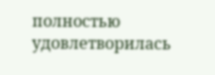полностью удовлетворилась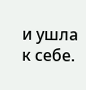и ушла к себе.